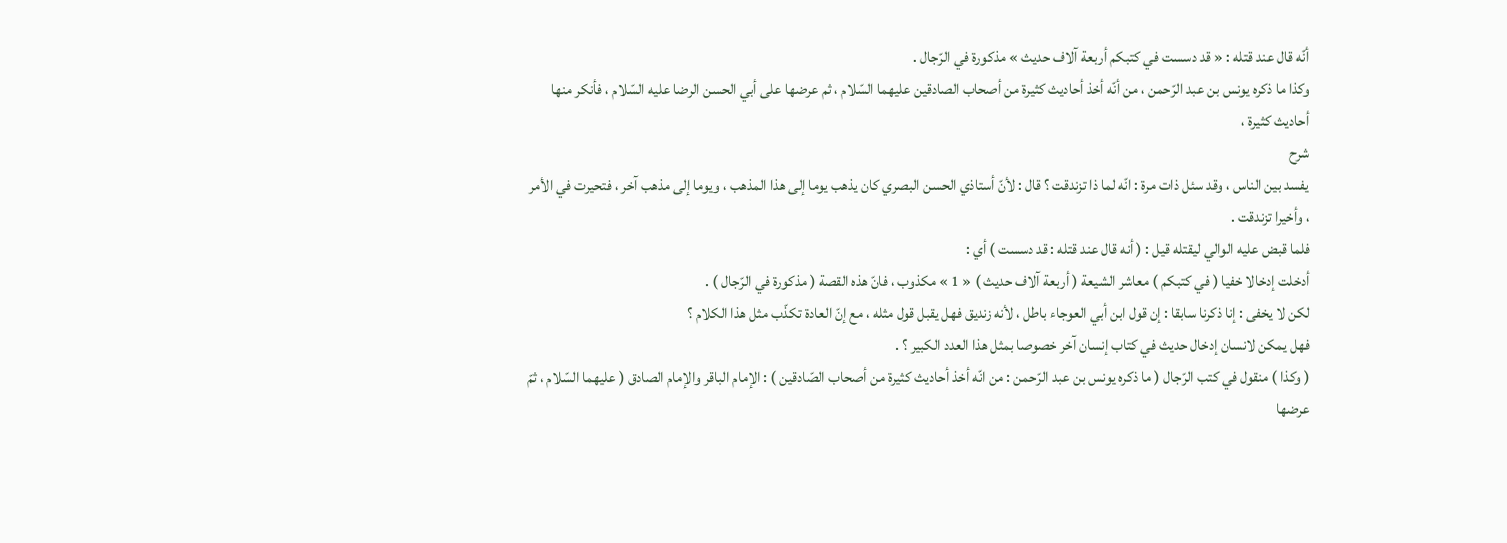أنّه قال عند قتله : « قد دسست في كتبكم أربعة آلاف حديث » مذكورة في الرّجال .
وكذا ما ذكره يونس بن عبد الرّحمن ، من أنّه أخذ أحاديث كثيرة من أصحاب الصادقين عليهما السّلام ، ثم عرضها على أبي الحسن الرضا عليه السّلام ، فأنكر منها أحاديث كثيرة ،
شرح
يفسد بين الناس ، وقد سئل ذات مرة : انّه لما ذا تزندقت ؟ قال : لأنّ أستاذي الحسن البصري كان يذهب يوما إلى هذا المذهب ، ويوما إلى مذهب آخر ، فتحيرت في الأمر ، وأخيرا تزندقت .
فلما قبض عليه الوالي ليقتله قيل : ( أنه قال عند قتله : قد دسست ) أي :
أدخلت إدخالا خفيا ( في كتبكم ) معاشر الشيعة ( أربعة آلاف حديث ) « 1 » مكذوب ، فانّ هذه القصة ( مذكورة في الرّجال ) .
لكن لا يخفى : إنا ذكرنا سابقا : إن قول ابن أبي العوجاء باطل ، لأنه زنديق فهل يقبل قول مثله ، مع إنّ العادة تكذّب مثل هذا الكلام ؟
فهل يمكن لانسان إدخال حديث في كتاب إنسان آخر خصوصا بمثل هذا العدد الكبير ؟ .
( وكذا ) منقول في كتب الرّجال ( ما ذكره يونس بن عبد الرّحمن : من انّه أخذ أحاديث كثيرة من أصحاب الصّادقين ) : الإمام الباقر والإمام الصادق ( عليهما السّلام ، ثمّ عرضها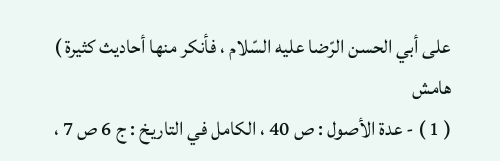على أبي الحسن الرّضا عليه السّلام ، فأنكر منها أحاديث كثيرة )
هامش
( 1 ) - عدة الأصول : ص 40 ، الكامل في التاريخ : ج 6 ص 7 ،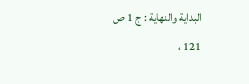البداية والنهاية : ج 1 ص 121 ،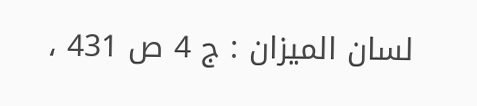لسان الميزان : ج 4 ص 431 ،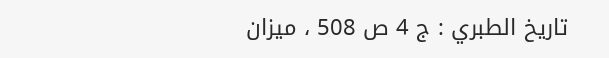تاريخ الطبري : ج 4 ص 508 ، ميزان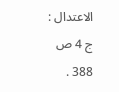الاعتدال : ج 4 ص 388 .